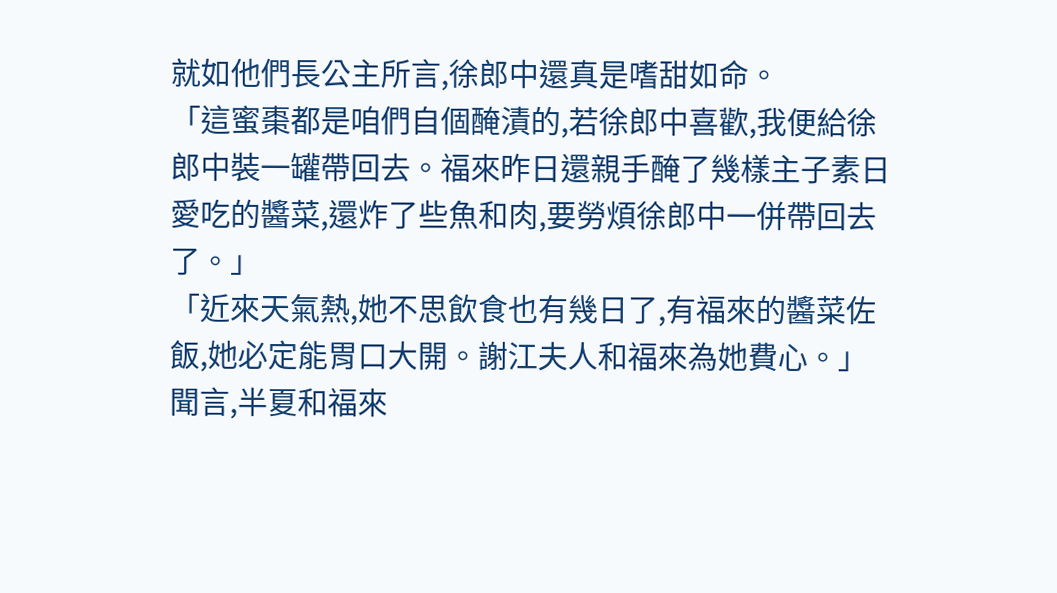就如他們長公主所言,徐郎中還真是嗜甜如命。
「這蜜棗都是咱們自個醃漬的,若徐郎中喜歡,我便給徐郎中裝一罐帶回去。福來昨日還親手醃了幾樣主子素日愛吃的醬菜,還炸了些魚和肉,要勞煩徐郎中一併帶回去了。」
「近來天氣熱,她不思飲食也有幾日了,有福來的醬菜佐飯,她必定能胃口大開。謝江夫人和福來為她費心。」
聞言,半夏和福來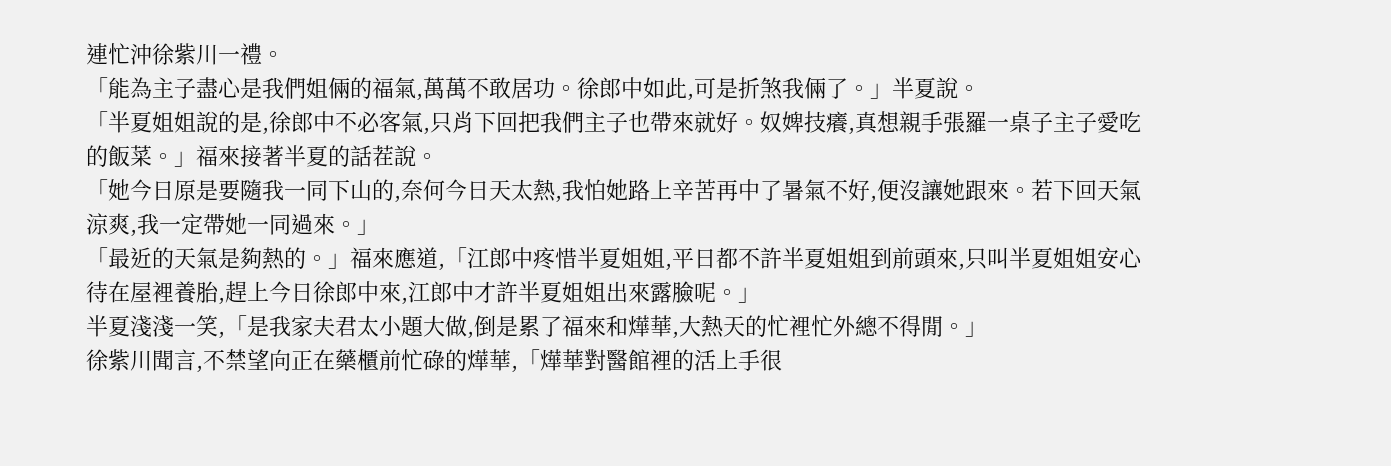連忙沖徐紫川一禮。
「能為主子盡心是我們姐倆的福氣,萬萬不敢居功。徐郎中如此,可是折煞我倆了。」半夏說。
「半夏姐姐說的是,徐郎中不必客氣,只肖下回把我們主子也帶來就好。奴婢技癢,真想親手張羅一桌子主子愛吃的飯菜。」福來接著半夏的話茬說。
「她今日原是要隨我一同下山的,奈何今日天太熱,我怕她路上辛苦再中了暑氣不好,便沒讓她跟來。若下回天氣涼爽,我一定帶她一同過來。」
「最近的天氣是夠熱的。」福來應道,「江郎中疼惜半夏姐姐,平日都不許半夏姐姐到前頭來,只叫半夏姐姐安心待在屋裡養胎,趕上今日徐郎中來,江郎中才許半夏姐姐出來露臉呢。」
半夏淺淺一笑,「是我家夫君太小題大做,倒是累了福來和燁華,大熱天的忙裡忙外總不得閒。」
徐紫川聞言,不禁望向正在藥櫃前忙碌的燁華,「燁華對醫館裡的活上手很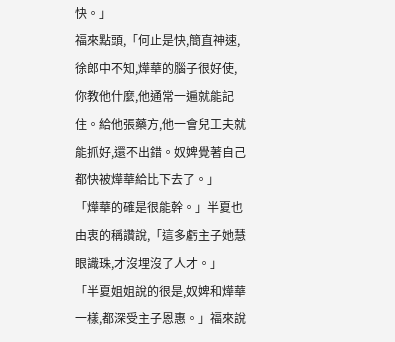快。」
福來點頭,「何止是快,簡直神速,徐郎中不知,燁華的腦子很好使,你教他什麼,他通常一遍就能記住。給他張藥方,他一會兒工夫就能抓好,還不出錯。奴婢覺著自己都快被燁華給比下去了。」
「燁華的確是很能幹。」半夏也由衷的稱讚說,「這多虧主子她慧眼識珠,才沒埋沒了人才。」
「半夏姐姐說的很是,奴婢和燁華一樣,都深受主子恩惠。」福來說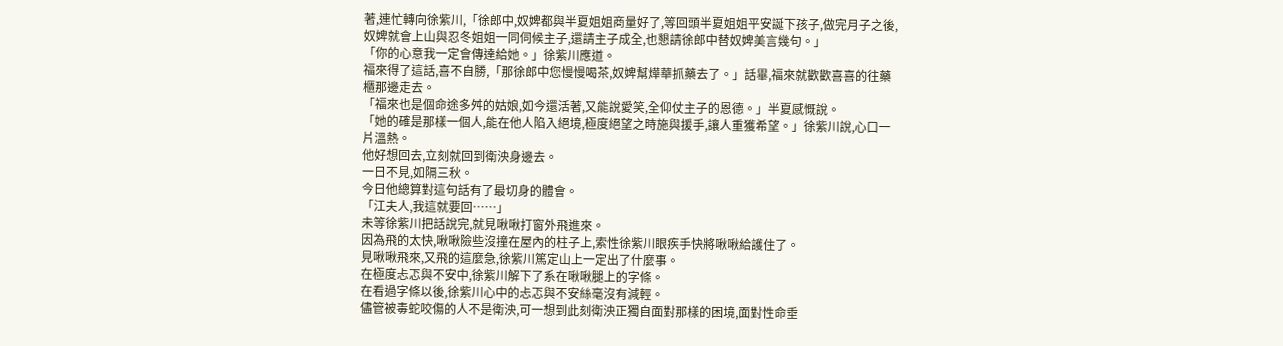著,連忙轉向徐紫川,「徐郎中,奴婢都與半夏姐姐商量好了,等回頭半夏姐姐平安誕下孩子,做完月子之後,奴婢就會上山與忍冬姐姐一同伺候主子,還請主子成全,也懇請徐郎中替奴婢美言幾句。」
「你的心意我一定會傳達給她。」徐紫川應道。
福來得了這話,喜不自勝,「那徐郎中您慢慢喝茶,奴婢幫燁華抓藥去了。」話畢,福來就歡歡喜喜的往藥櫃那邊走去。
「福來也是個命途多舛的姑娘,如今還活著,又能說愛笑,全仰仗主子的恩德。」半夏感慨說。
「她的確是那樣一個人,能在他人陷入絕境,極度絕望之時施與援手,讓人重獲希望。」徐紫川說,心口一片溫熱。
他好想回去,立刻就回到衛泱身邊去。
一日不見,如隔三秋。
今日他總算對這句話有了最切身的體會。
「江夫人,我這就要回……」
未等徐紫川把話說完,就見啾啾打窗外飛進來。
因為飛的太快,啾啾險些沒撞在屋內的柱子上,索性徐紫川眼疾手快將啾啾給護住了。
見啾啾飛來,又飛的這麼急,徐紫川篤定山上一定出了什麼事。
在極度忐忑與不安中,徐紫川解下了系在啾啾腿上的字條。
在看過字條以後,徐紫川心中的忐忑與不安絲毫沒有減輕。
儘管被毒蛇咬傷的人不是衛泱,可一想到此刻衛泱正獨自面對那樣的困境,面對性命垂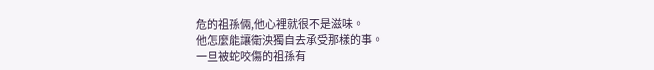危的祖孫倆,他心裡就很不是滋味。
他怎麼能讓衛泱獨自去承受那樣的事。
一旦被蛇咬傷的祖孫有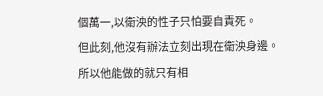個萬一,以衛泱的性子只怕要自責死。
但此刻,他沒有辦法立刻出現在衛泱身邊。
所以他能做的就只有相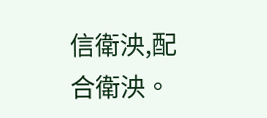信衛泱,配合衛泱。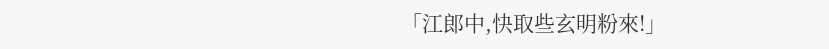「江郎中,快取些玄明粉來!」